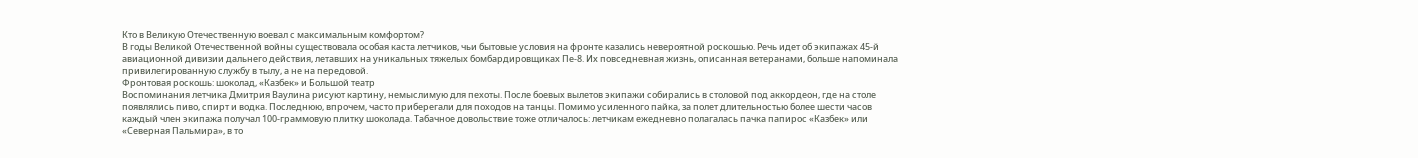Кто в Великую Отечественную воевал с максимальным комфортом?
В годы Великой Отечественной войны существовала особая каста летчиков, чьи бытовые условия на фронте казались невероятной роскошью. Речь идет об экипажах 45-й авиационной дивизии дальнего действия, летавших на уникальных тяжелых бомбардировщиках Пе-8. Их повседневная жизнь, описанная ветеранами, больше напоминала привилегированную службу в тылу, а не на передовой.
Фронтовая роскошь: шоколад, «Казбек» и Большой театр
Воспоминания летчика Дмитрия Ваулина рисуют картину, немыслимую для пехоты. После боевых вылетов экипажи собирались в столовой под аккордеон, где на столе появлялись пиво, спирт и водка. Последнюю, впрочем, часто приберегали для походов на танцы. Помимо усиленного пайка, за полет длительностью более шести часов каждый член экипажа получал 100-граммовую плитку шоколада. Табачное довольствие тоже отличалось: летчикам ежедневно полагалась пачка папирос «Казбек» или «Северная Пальмира», в то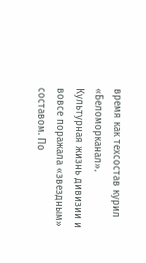время как техсостав курил «Беломорканал».
Культурная жизнь дивизии и вовсе поражала «звездным» составом. По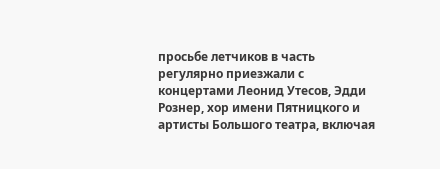просьбе летчиков в часть регулярно приезжали с концертами Леонид Утесов, Эдди Рознер, хор имени Пятницкого и артисты Большого театра, включая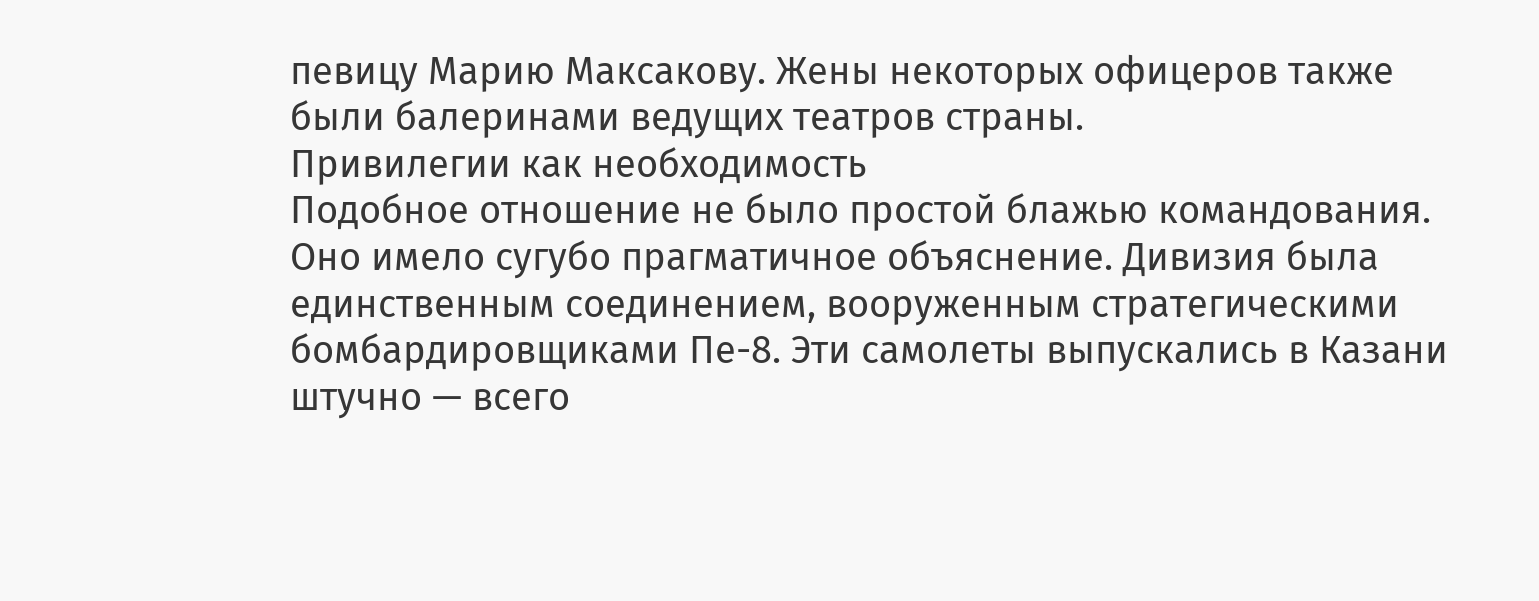певицу Марию Максакову. Жены некоторых офицеров также были балеринами ведущих театров страны.
Привилегии как необходимость
Подобное отношение не было простой блажью командования. Оно имело сугубо прагматичное объяснение. Дивизия была единственным соединением, вооруженным стратегическими бомбардировщиками Пе-8. Эти самолеты выпускались в Казани штучно — всего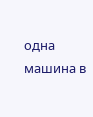одна машина в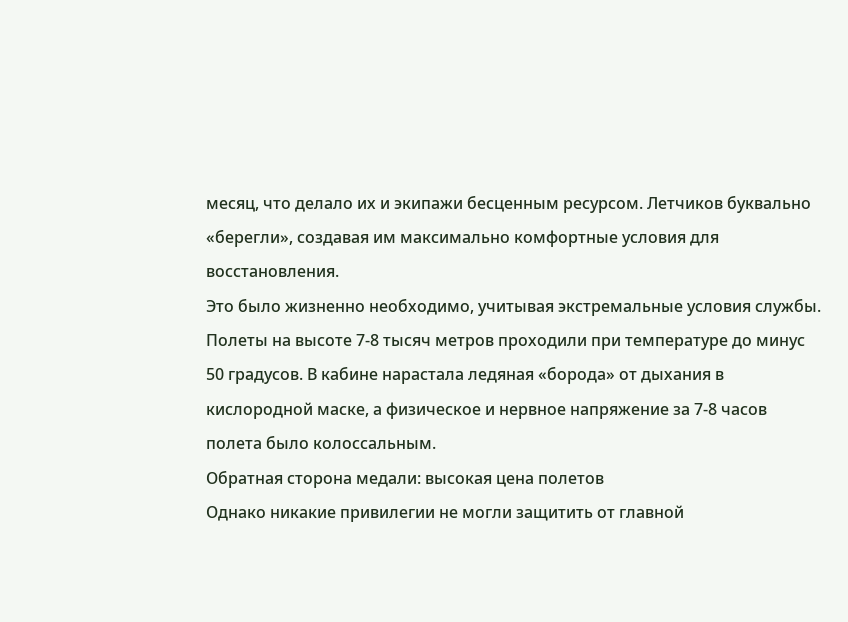месяц, что делало их и экипажи бесценным ресурсом. Летчиков буквально «берегли», создавая им максимально комфортные условия для восстановления.
Это было жизненно необходимо, учитывая экстремальные условия службы. Полеты на высоте 7-8 тысяч метров проходили при температуре до минус 50 градусов. В кабине нарастала ледяная «борода» от дыхания в кислородной маске, а физическое и нервное напряжение за 7-8 часов полета было колоссальным.
Обратная сторона медали: высокая цена полетов
Однако никакие привилегии не могли защитить от главной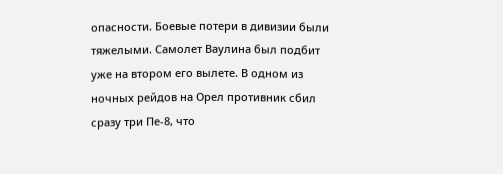опасности. Боевые потери в дивизии были тяжелыми. Самолет Ваулина был подбит уже на втором его вылете. В одном из ночных рейдов на Орел противник сбил сразу три Пе-8, что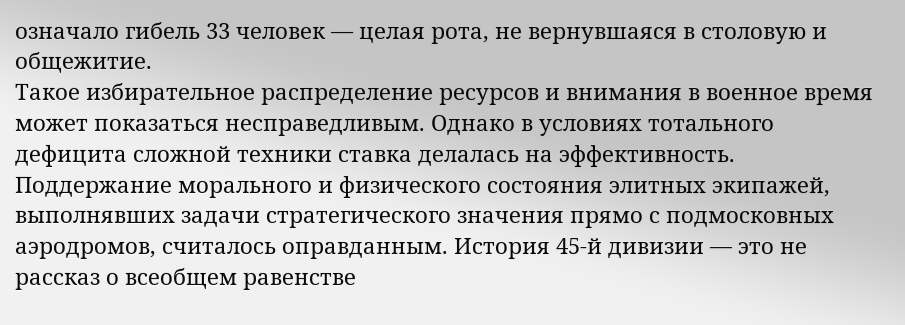означало гибель 33 человек — целая рота, не вернувшаяся в столовую и общежитие.
Такое избирательное распределение ресурсов и внимания в военное время может показаться несправедливым. Однако в условиях тотального дефицита сложной техники ставка делалась на эффективность. Поддержание морального и физического состояния элитных экипажей, выполнявших задачи стратегического значения прямо с подмосковных аэродромов, считалось оправданным. История 45-й дивизии — это не рассказ о всеобщем равенстве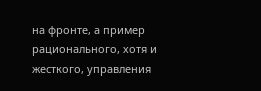на фронте, а пример рационального, хотя и жесткого, управления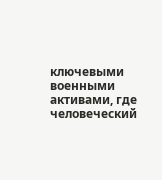ключевыми военными активами, где человеческий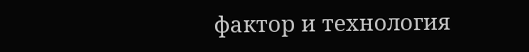фактор и технология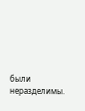были неразделимы.